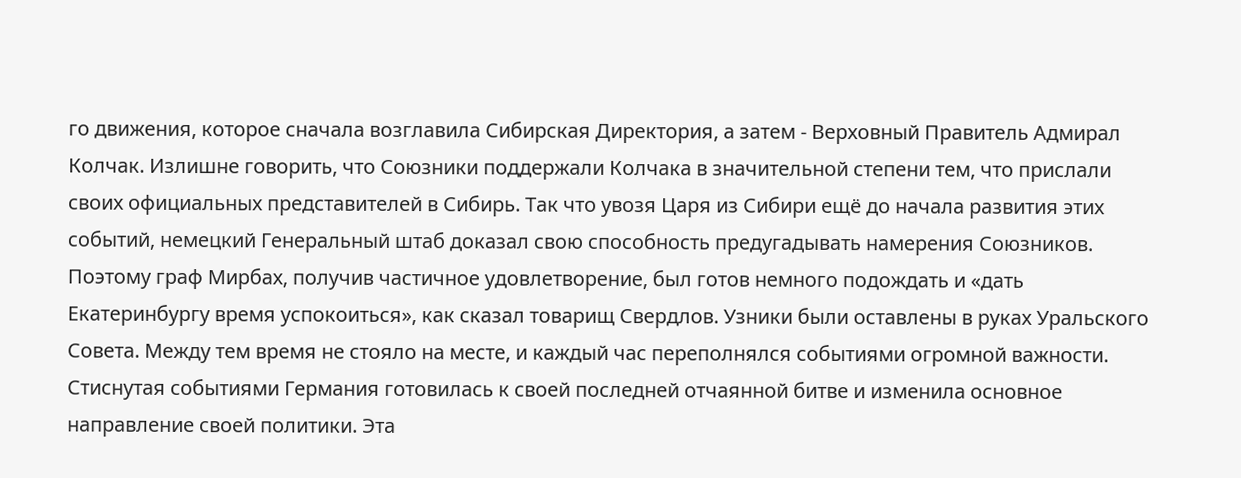го движения, которое сначала возглавила Сибирская Директория, а затем - Верховный Правитель Адмирал Колчак. Излишне говорить, что Союзники поддержали Колчака в значительной степени тем, что прислали своих официальных представителей в Сибирь. Так что увозя Царя из Сибири ещё до начала развития этих событий, немецкий Генеральный штаб доказал свою способность предугадывать намерения Союзников. Поэтому граф Мирбах, получив частичное удовлетворение, был готов немного подождать и «дать Екатеринбургу время успокоиться», как сказал товарищ Свердлов. Узники были оставлены в руках Уральского Совета. Между тем время не стояло на месте, и каждый час переполнялся событиями огромной важности. Стиснутая событиями Германия готовилась к своей последней отчаянной битве и изменила основное направление своей политики. Эта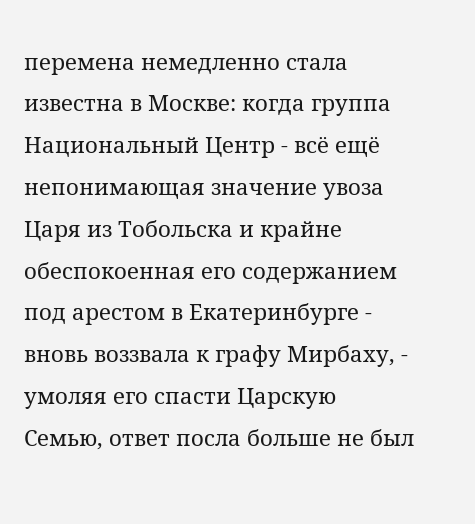перемена немедленно стала известна в Москве: когда группа Национальный Центр - всё ещё непонимающая значение увоза Царя из Тобольска и крайне обеспокоенная его содержанием под арестом в Екатеринбурге - вновь воззвала к графу Мирбаху, - умоляя его спасти Царскую Семью, ответ посла больше не был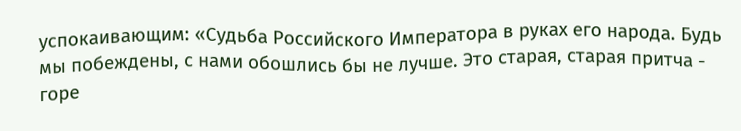успокаивающим: «Судьба Российского Императора в руках его народа. Будь мы побеждены, с нами обошлись бы не лучше. Это старая, старая притча - горе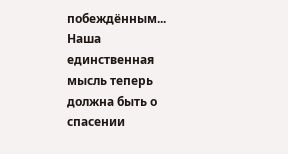побеждённым... Наша единственная мысль теперь должна быть о спасении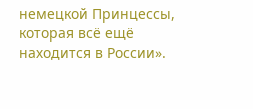немецкой Принцессы, которая всё ещё находится в России».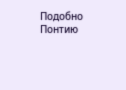Подобно Понтию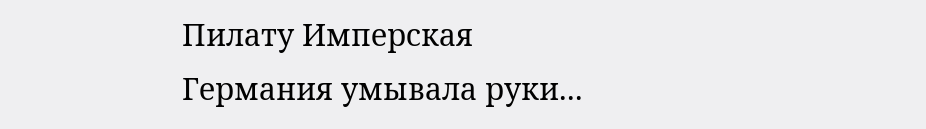Пилату Имперская Германия умывала руки...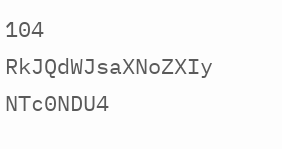104
RkJQdWJsaXNoZXIy NTc0NDU4